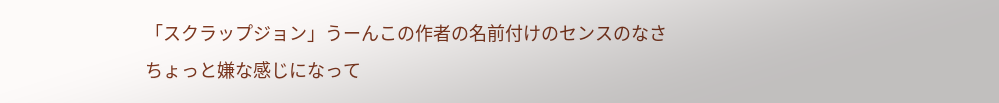「スクラップジョン」うーんこの作者の名前付けのセンスのなさ
ちょっと嫌な感じになって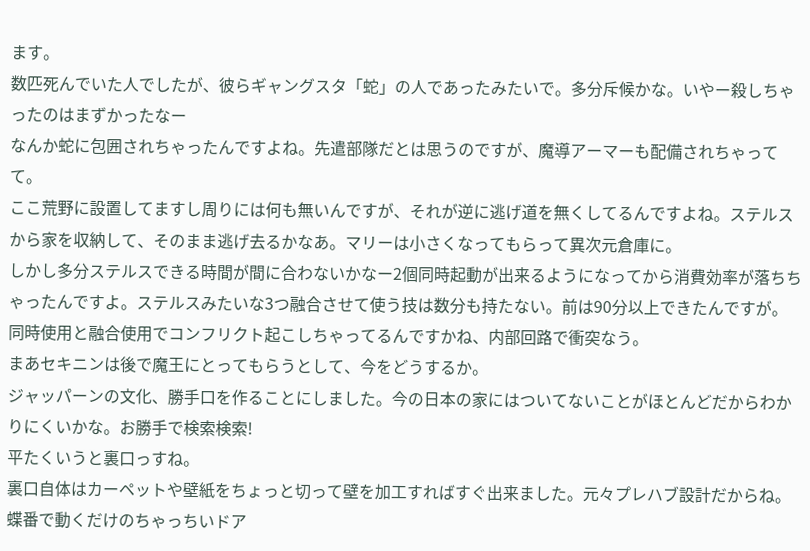ます。
数匹死んでいた人でしたが、彼らギャングスタ「蛇」の人であったみたいで。多分斥候かな。いやー殺しちゃったのはまずかったなー
なんか蛇に包囲されちゃったんですよね。先遣部隊だとは思うのですが、魔導アーマーも配備されちゃってて。
ここ荒野に設置してますし周りには何も無いんですが、それが逆に逃げ道を無くしてるんですよね。ステルスから家を収納して、そのまま逃げ去るかなあ。マリーは小さくなってもらって異次元倉庫に。
しかし多分ステルスできる時間が間に合わないかなー2個同時起動が出来るようになってから消費効率が落ちちゃったんですよ。ステルスみたいな3つ融合させて使う技は数分も持たない。前は90分以上できたんですが。
同時使用と融合使用でコンフリクト起こしちゃってるんですかね、内部回路で衝突なう。
まあセキニンは後で魔王にとってもらうとして、今をどうするか。
ジャッパーンの文化、勝手口を作ることにしました。今の日本の家にはついてないことがほとんどだからわかりにくいかな。お勝手で検索検索!
平たくいうと裏口っすね。
裏口自体はカーペットや壁紙をちょっと切って壁を加工すればすぐ出来ました。元々プレハブ設計だからね。蝶番で動くだけのちゃっちいドア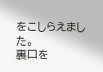をこしらえました。
裏口を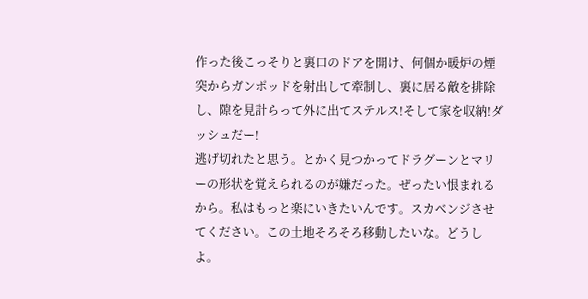作った後こっそりと裏口のドアを開け、何個か暖炉の煙突からガンポッドを射出して牽制し、裏に居る敵を排除し、隙を見計らって外に出てステルス!そして家を収納!ダッシュだー!
逃げ切れたと思う。とかく見つかってドラグーンとマリーの形状を覚えられるのが嫌だった。ぜったい恨まれるから。私はもっと楽にいきたいんです。スカベンジさせてください。この土地そろそろ移動したいな。どうしよ。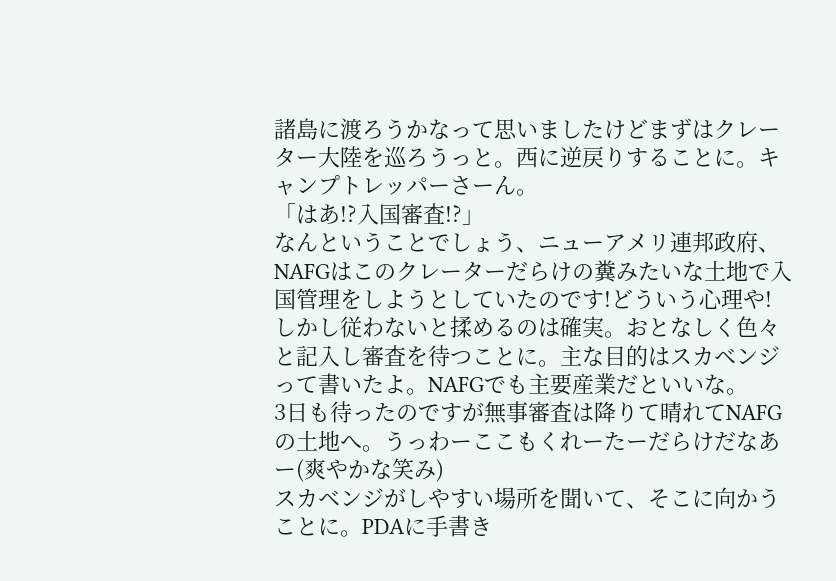諸島に渡ろうかなって思いましたけどまずはクレーター大陸を巡ろうっと。西に逆戻りすることに。キャンプトレッパーさーん。
「はあ!?入国審査!?」
なんということでしょう、ニューアメリ連邦政府、NAFGはこのクレーターだらけの糞みたいな土地で入国管理をしようとしていたのです!どういう心理や!
しかし従わないと揉めるのは確実。おとなしく色々と記入し審査を待つことに。主な目的はスカベンジって書いたよ。NAFGでも主要産業だといいな。
3日も待ったのですが無事審査は降りて晴れてNAFGの土地へ。うっわーここもくれーたーだらけだなあー(爽やかな笑み)
スカベンジがしやすい場所を聞いて、そこに向かうことに。PDAに手書き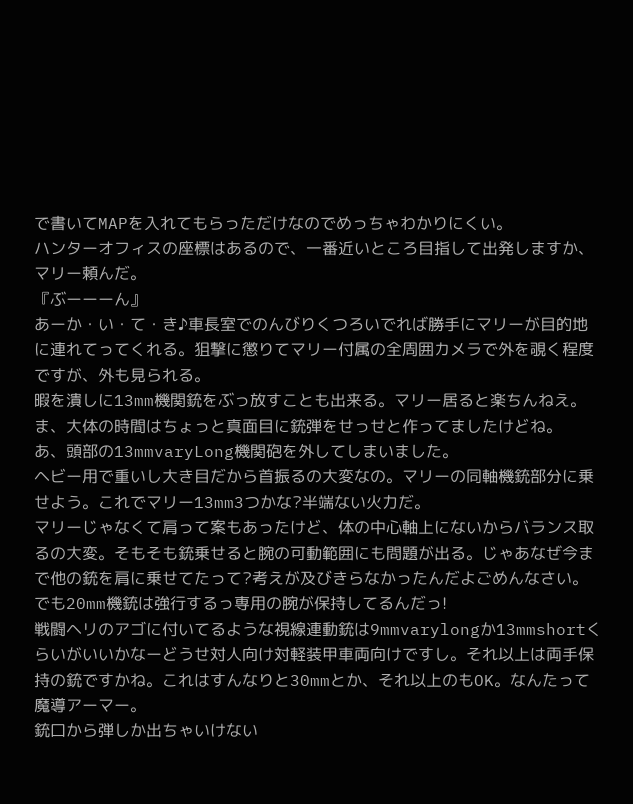で書いてMAPを入れてもらっただけなのでめっちゃわかりにくい。
ハンターオフィスの座標はあるので、一番近いところ目指して出発しますか、マリー頼んだ。
『ぶーーーん』
あーか・い・て・き♪車長室でのんびりくつろいでれば勝手にマリーが目的地に連れてってくれる。狙撃に懲りてマリー付属の全周囲カメラで外を覗く程度ですが、外も見られる。
暇を潰しに13mm機関銃をぶっ放すことも出来る。マリー居ると楽ちんねえ。
ま、大体の時間はちょっと真面目に銃弾をせっせと作ってましたけどね。
あ、頭部の13mmvaryLong機関砲を外してしまいました。
ヘビー用で重いし大き目だから首振るの大変なの。マリーの同軸機銃部分に乗せよう。これでマリー13mm3つかな?半端ない火力だ。
マリーじゃなくて肩って案もあったけど、体の中心軸上にないからバランス取るの大変。そもそも銃乗せると腕の可動範囲にも問題が出る。じゃあなぜ今まで他の銃を肩に乗せてたって?考えが及びきらなかったんだよごめんなさい。でも20mm機銃は強行するっ専用の腕が保持してるんだっ!
戦闘ヘリのアゴに付いてるような視線連動銃は9mmvarylongか13mmshortくらいがいいかなーどうせ対人向け対軽装甲車両向けですし。それ以上は両手保持の銃ですかね。これはすんなりと30mmとか、それ以上のもOK。なんたって魔導アーマー。
銃口から弾しか出ちゃいけない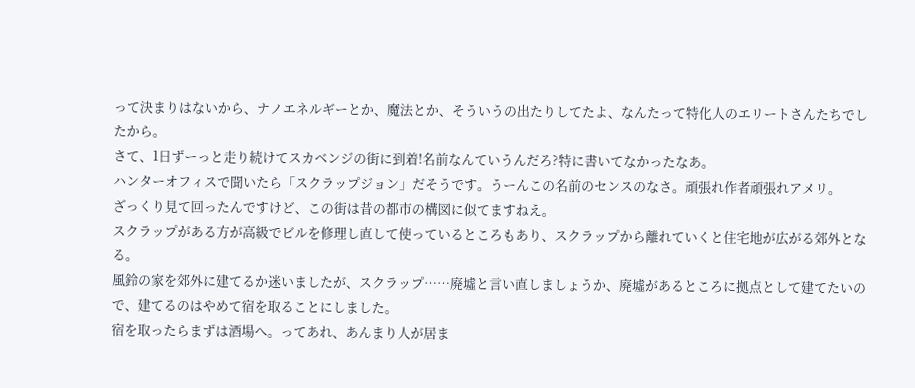って決まりはないから、ナノエネルギーとか、魔法とか、そういうの出たりしてたよ、なんたって特化人のエリートさんたちでしたから。
さて、1日ずーっと走り続けてスカベンジの街に到着!名前なんていうんだろ?特に書いてなかったなあ。
ハンターオフィスで聞いたら「スクラップジョン」だそうです。うーんこの名前のセンスのなさ。頑張れ作者頑張れアメリ。
ざっくり見て回ったんですけど、この街は昔の都市の構図に似てますねえ。
スクラップがある方が高級でビルを修理し直して使っているところもあり、スクラップから離れていくと住宅地が広がる郊外となる。
風鈴の家を郊外に建てるか迷いましたが、スクラップ……廃墟と言い直しましょうか、廃墟があるところに拠点として建てたいので、建てるのはやめて宿を取ることにしました。
宿を取ったらまずは酒場へ。ってあれ、あんまり人が居ま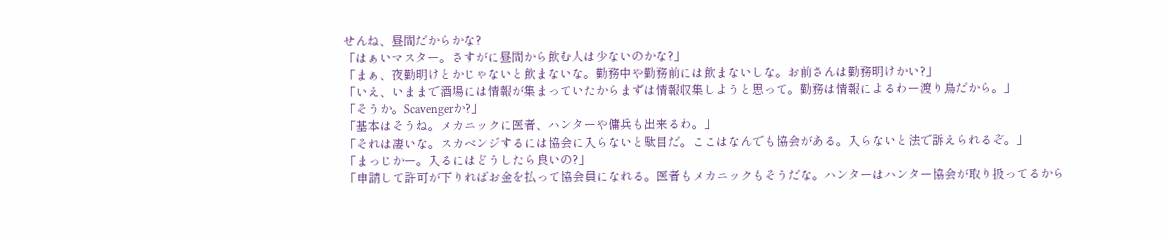せんね、昼間だからかな?
「はぁいマスター。さすがに昼間から飲む人は少ないのかな?」
「まぁ、夜勤明けとかじゃないと飲まないな。勤務中や勤務前には飲まないしな。お前さんは勤務明けかい?」
「いえ、いままで酒場には情報が集まっていたからまずは情報収集しようと思って。勤務は情報によるわー渡り鳥だから。」
「そうか。Scavengerか?」
「基本はそうね。メカニックに医者、ハンターや傭兵も出来るわ。」
「それは凄いな。スカベンジするには協会に入らないと駄目だ。ここはなんでも協会がある。入らないと法で訴えられるぞ。」
「まっじかー。入るにはどうしたら良いの?」
「申請して許可が下りればお金を払って協会員になれる。医者もメカニックもそうだな。ハンターはハンター協会が取り扱ってるから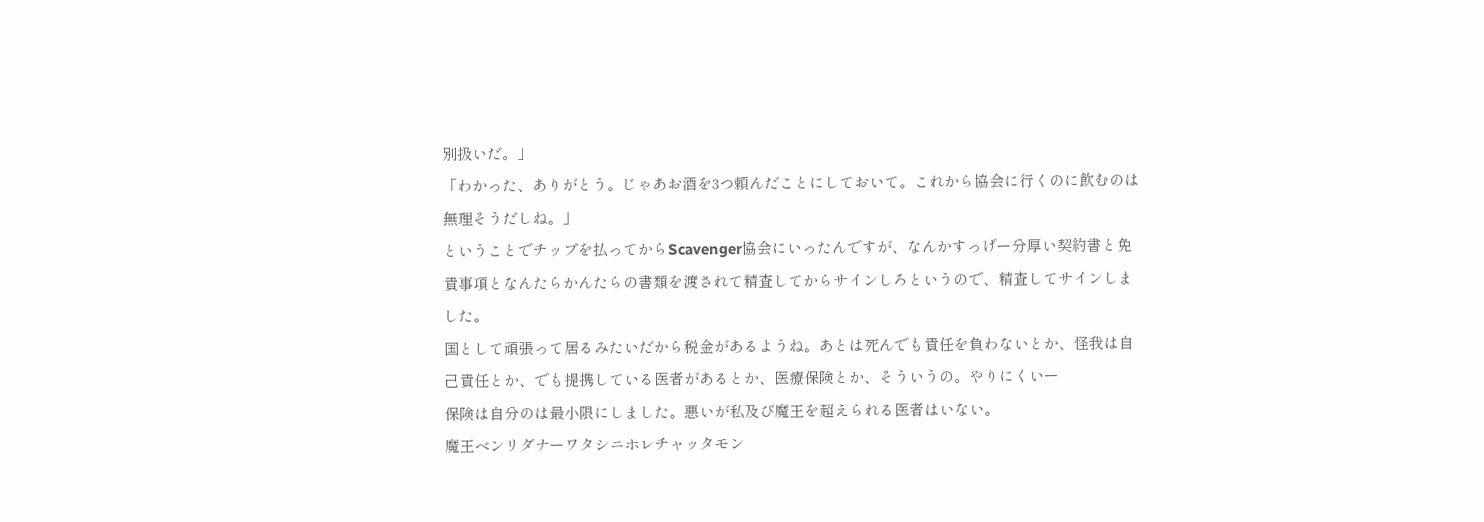別扱いだ。」
「わかった、ありがとう。じゃあお酒を3つ頼んだことにしておいて。これから協会に行くのに飲むのは無理そうだしね。」
ということでチップを払ってからScavenger協会にいったんですが、なんかすっげー分厚い契約書と免責事項となんたらかんたらの書類を渡されて精査してからサインしろというので、精査してサインしました。
国として頑張って居るみたいだから税金があるようね。あとは死んでも責任を負わないとか、怪我は自己責任とか、でも提携している医者があるとか、医療保険とか、そういうの。やりにくいー
保険は自分のは最小限にしました。悪いが私及び魔王を超えられる医者はいない。
魔王ベンリダナーワタシニホレチャッタモン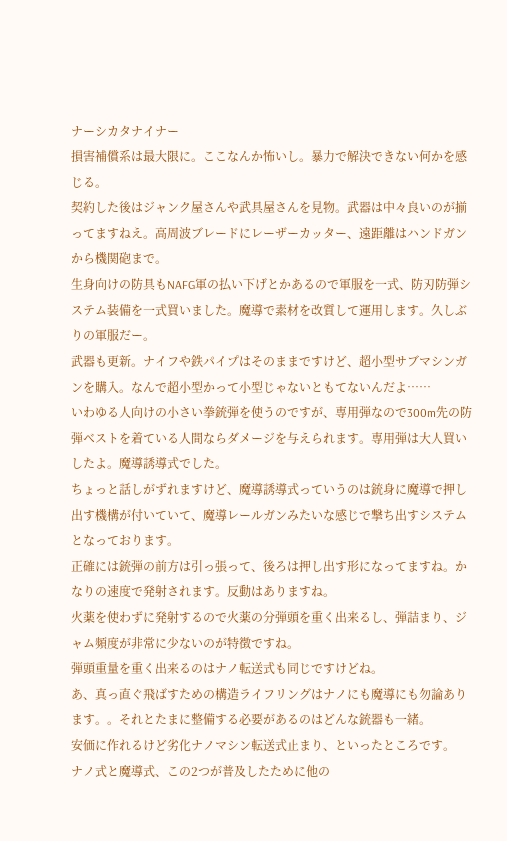ナーシカタナイナー
損害補償系は最大限に。ここなんか怖いし。暴力で解決できない何かを感じる。
契約した後はジャンク屋さんや武具屋さんを見物。武器は中々良いのが揃ってますねえ。高周波ブレードにレーザーカッター、遠距離はハンドガンから機関砲まで。
生身向けの防具もNAFG軍の払い下げとかあるので軍服を一式、防刃防弾システム装備を一式買いました。魔導で素材を改質して運用します。久しぶりの軍服だー。
武器も更新。ナイフや鉄パイプはそのままですけど、超小型サブマシンガンを購入。なんで超小型かって小型じゃないともてないんだよ……
いわゆる人向けの小さい拳銃弾を使うのですが、専用弾なので300m先の防弾ベストを着ている人間ならダメージを与えられます。専用弾は大人買いしたよ。魔導誘導式でした。
ちょっと話しがずれますけど、魔導誘導式っていうのは銃身に魔導で押し出す機構が付いていて、魔導レールガンみたいな感じで撃ち出すシステムとなっております。
正確には銃弾の前方は引っ張って、後ろは押し出す形になってますね。かなりの速度で発射されます。反動はありますね。
火薬を使わずに発射するので火薬の分弾頭を重く出来るし、弾詰まり、ジャム頻度が非常に少ないのが特徴ですね。
弾頭重量を重く出来るのはナノ転送式も同じですけどね。
あ、真っ直ぐ飛ばすための構造ライフリングはナノにも魔導にも勿論あります。。それとたまに整備する必要があるのはどんな銃器も一緒。
安価に作れるけど劣化ナノマシン転送式止まり、といったところです。
ナノ式と魔導式、この2つが普及したために他の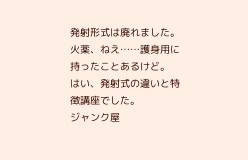発射形式は廃れました。火薬、ねえ……護身用に持ったことあるけど。
はい、発射式の違いと特徴講座でした。
ジャンク屋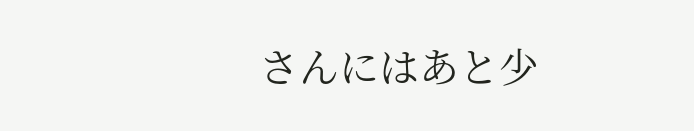さんにはあと少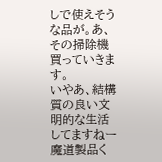しで使えそうな品が。あ、その掃除機買っていきます。
いやあ、結構質の良い文明的な生活してますねー魔道製品く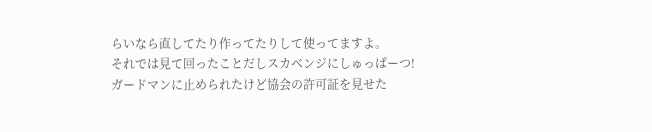らいなら直してたり作ってたりして使ってますよ。
それでは見て回ったことだしスカベンジにしゅっぱーつ!
ガードマンに止められたけど協会の許可証を見せた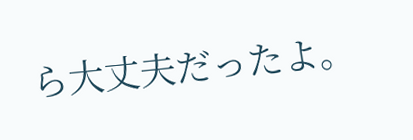ら大丈夫だったよ。